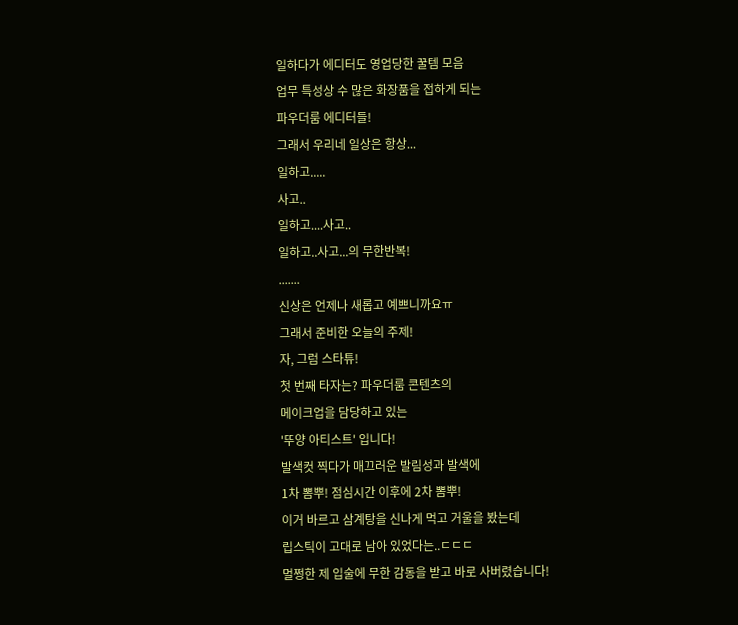일하다가 에디터도 영업당한 꿀템 모음
업무 특성상 수 많은 화장품을 접하게 되는
파우더룸 에디터들!
그래서 우리네 일상은 항상...
일하고.....
사고..
일하고....사고..
일하고..사고...의 무한반복!
.......
신상은 언제나 새롭고 예쁘니까요ㅠ
그래서 준비한 오늘의 주제!
자, 그럼 스타튜!
첫 번째 타자는? 파우더룸 콘텐츠의
메이크업을 담당하고 있는
'뚜양 아티스트' 입니다!
발색컷 찍다가 매끄러운 발림성과 발색에
1차 뽐뿌! 점심시간 이후에 2차 뽐뿌!
이거 바르고 삼계탕을 신나게 먹고 거울을 봤는데
립스틱이 고대로 남아 있었다는..ㄷㄷㄷ
멀쩡한 제 입술에 무한 감동을 받고 바로 사버렸습니다!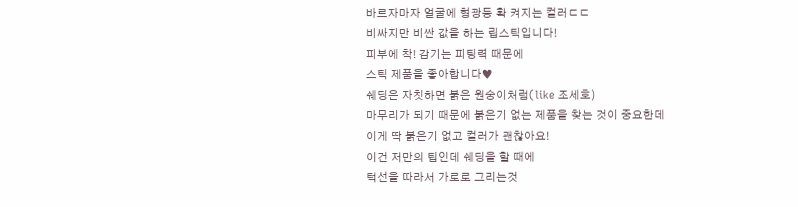바르자마자 얼굴에 형광등 확 켜지는 컬러ㄷㄷ
비싸지만 비싼 값을 하는 립스틱입니다!
피부에 착! 감기는 피팅력 때문에
스틱 제품을 좋아합니다♥
쉐딩은 자칫하면 붉은 원숭이처럼(like 조세호)
마무리가 되기 때문에 붉은기 없는 제품을 찾는 것이 중요한데
이게 딱 붉은기 없고 컬러가 괜찮아요!
이건 저만의 팁인데 쉐딩을 할 때에
턱선을 따라서 가로로 그리는것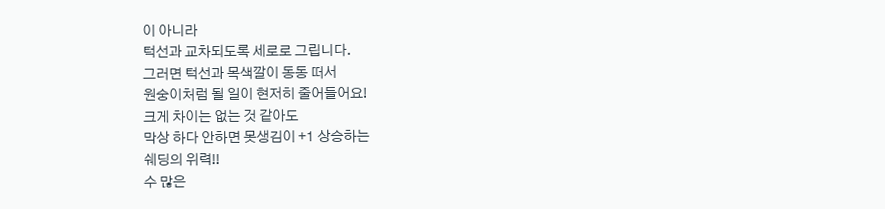이 아니라
턱선과 교차되도록 세로로 그립니다.
그러면 턱선과 목색깔이 동동 떠서
원숭이처럼 될 일이 현저히 줄어들어요!
크게 차이는 없는 것 같아도
막상 하다 안하면 못생김이 +1 상승하는
쉐딩의 위력!!
수 많은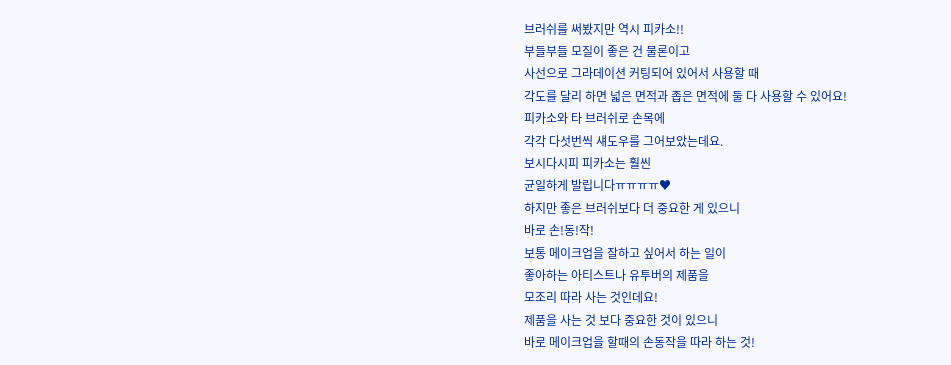브러쉬를 써봤지만 역시 피카소!!
부들부들 모질이 좋은 건 물론이고
사선으로 그라데이션 커팅되어 있어서 사용할 때
각도를 달리 하면 넓은 면적과 좁은 면적에 둘 다 사용할 수 있어요!
피카소와 타 브러쉬로 손목에
각각 다섯번씩 섀도우를 그어보았는데요.
보시다시피 피카소는 훨씬
균일하게 발립니다ㅠㅠㅠㅠ♥
하지만 좋은 브러쉬보다 더 중요한 게 있으니
바로 손!동!작!
보통 메이크업을 잘하고 싶어서 하는 일이
좋아하는 아티스트나 유투버의 제품을
모조리 따라 사는 것인데요!
제품을 사는 것 보다 중요한 것이 있으니
바로 메이크업을 할때의 손동작을 따라 하는 것!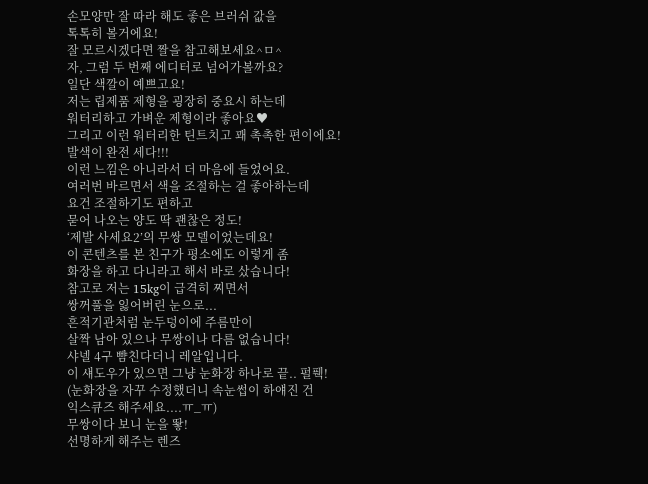손모양만 잘 따라 해도 좋은 브러쉬 값을
톡톡히 볼거에요!
잘 모르시겠다면 짤을 참고해보세요^ㅁ^
자, 그럼 두 번째 에디터로 넘어가볼까요?
일단 색깔이 예쁘고요!
저는 립제품 제형을 굉장히 중요시 하는데
워터리하고 가벼운 제형이라 좋아요♥
그리고 이런 워터리한 틴트치고 꽤 촉촉한 편이에요!
발색이 완전 세다!!!
이런 느낌은 아니라서 더 마음에 들었어요.
여러번 바르면서 색을 조절하는 걸 좋아하는데
요건 조절하기도 편하고
묻어 나오는 양도 딱 괜찮은 정도!
‘제발 사세요2’의 무쌍 모델이었는데요!
이 콘텐츠를 본 친구가 평소에도 이렇게 좀
화장을 하고 다니라고 해서 바로 샀습니다!
참고로 저는 15kg이 급격히 찌면서
쌍꺼풀을 잃어버린 눈으로...
흔적기관처럼 눈두덩이에 주름만이
살짝 남아 있으나 무쌍이나 다름 없습니다!
샤넬 4구 뺨친다더니 레알입니다.
이 섀도우가 있으면 그냥 눈화장 하나로 끝.. 펄풱!
(눈화장을 자꾸 수정했더니 속눈썹이 하얘진 건
익스큐즈 해주세요....ㅠ_ㅠ)
무쌍이다 보니 눈을 뙇!
선명하게 해주는 렌즈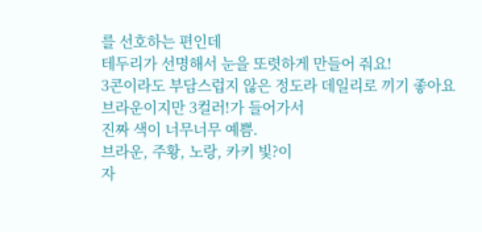를 선호하는 편인데
테두리가 선명해서 눈을 또렷하게 만들어 줘요!
3콘이라도 부담스럽지 않은 정도라 데일리로 끼기 좋아요
브라운이지만 3컬러!가 들어가서
진짜 색이 너무너무 예쁨.
브라운, 주황, 노랑, 카키 빛?이
자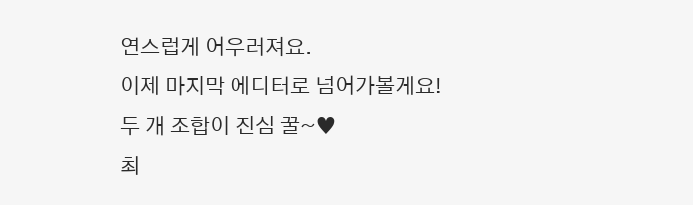연스럽게 어우러져요.
이제 마지막 에디터로 넘어가볼게요!
두 개 조합이 진심 꿀~♥
최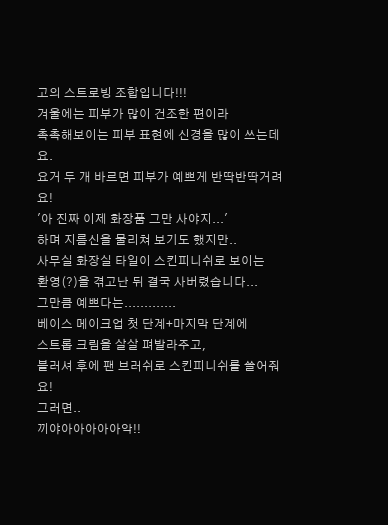고의 스트로빙 조합입니다!!!
겨울에는 피부가 많이 건조한 편이라
촉촉해보이는 피부 표현에 신경을 많이 쓰는데요.
요거 두 개 바르면 피부가 예쁘게 반딱반딱거려요!
'아 진짜 이제 화장품 그만 사야지...'
하며 지름신을 물리쳐 보기도 했지만..
사무실 화장실 타일이 스킨피니쉬로 보이는
환영(?)을 겪고난 뒤 결국 사버렸습니다...
그만큼 예쁘다는.............
베이스 메이크업 첫 단계+마지막 단계에
스트롭 크림을 살살 펴발라주고,
블러셔 후에 팬 브러쉬로 스킨피니쉬를 쓸어줘요!
그러면..
끼야아아아아아악!!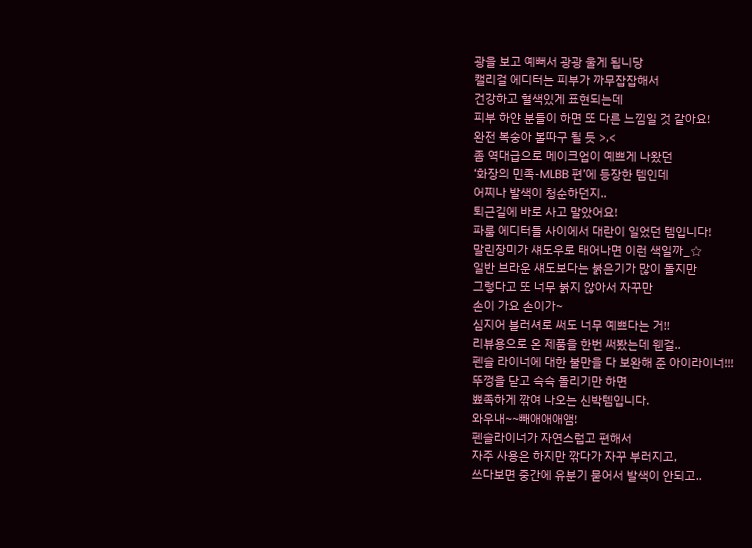광을 보고 예뻐서 광광 울게 됩니당
캘리걸 에디터는 피부가 까무잡잡해서
건강하고 혈색있게 표현되는데
피부 하얀 분들이 하면 또 다른 느낌일 것 같아요!
완전 복숭아 볼따구 될 듯 >,<
좀 역대급으로 메이크업이 예쁘게 나왔던
‘화장의 민족-MLBB 편’에 등장한 템인데
어찌나 발색이 청순하던지..
퇴근길에 바로 사고 말았어요!
파룸 에디터들 사이에서 대란이 일었던 템입니다!
말린장미가 섀도우로 태어나면 이런 색일까_☆
일반 브라운 섀도보다는 붉은기가 많이 돌지만
그렇다고 또 너무 붉지 않아서 자꾸만
손이 가요 손이가~
심지어 블러셔로 써도 너무 예쁘다는 거!!
리뷰용으로 온 제품을 한번 써봤는데 웬걸..
펜슬 라이너에 대한 불만을 다 보완해 준 아이라이너!!!
뚜껑을 닫고 슥슥 돌리기만 하면
뾰족하게 깎여 나오는 신박템입니다.
와우내~~빼애애애앰!
펜슬라이너가 자연스럽고 편해서
자주 사용은 하지만 깎다가 자꾸 부러지고,
쓰다보면 중간에 유분기 묻어서 발색이 안되고..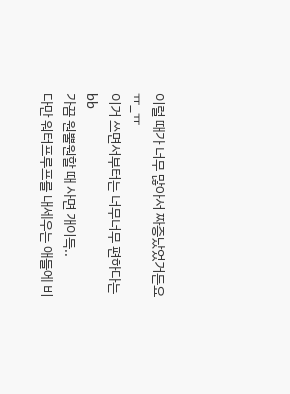이럴 때가 너무 많아서 짜증났었거든요ㅠ_ㅠ
이거 쓰면서부터는 너무너무 편하다는bb
가끔 원뿔원할 때 사면 개이득..
다만 워터프루프를 내세우는 애들에 비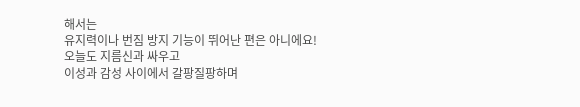해서는
유지력이나 번짐 방지 기능이 뛰어난 편은 아니에요!
오늘도 지름신과 싸우고
이성과 감성 사이에서 갈팡질팡하며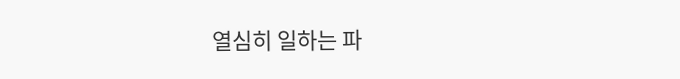열심히 일하는 파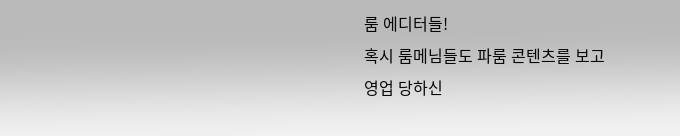룸 에디터들!
혹시 룸메님들도 파룸 콘텐츠를 보고
영업 당하신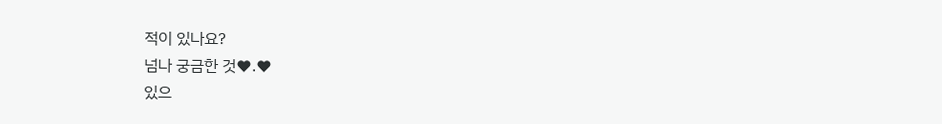적이 있나요?
넘나 궁금한 것♥.♥
있으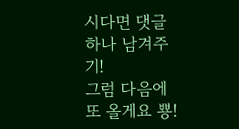시다면 댓글 하나 남겨주기!
그럼 다음에 또 올게요 뿅!